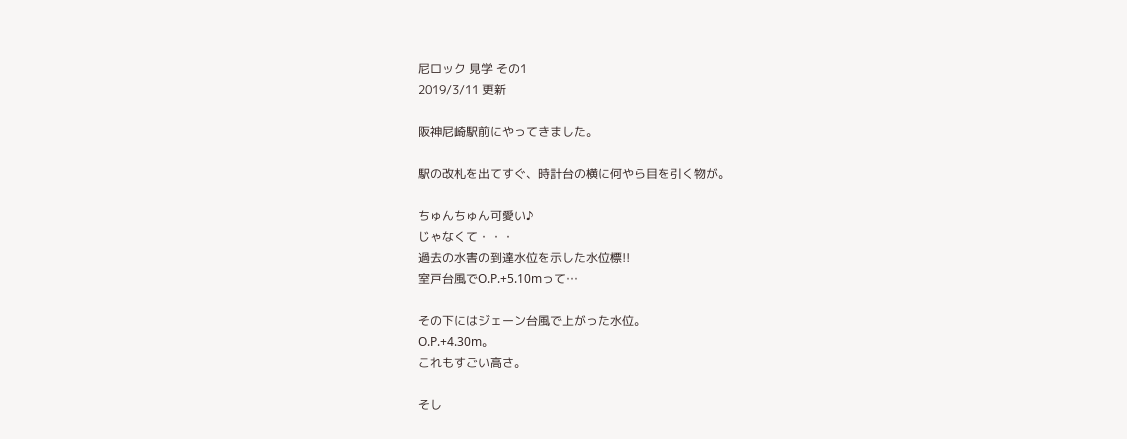尼ロック 見学 その1
2019/3/11 更新

阪神尼崎駅前にやってきました。

駅の改札を出てすぐ、時計台の横に何やら目を引く物が。

ちゅんちゅん可愛い♪
じゃなくて・・・
過去の水害の到達水位を示した水位標!!
室戸台風でO.P.+5.10mって…

その下にはジェーン台風で上がった水位。
O.P.+4.30m。
これもすごい高さ。

そし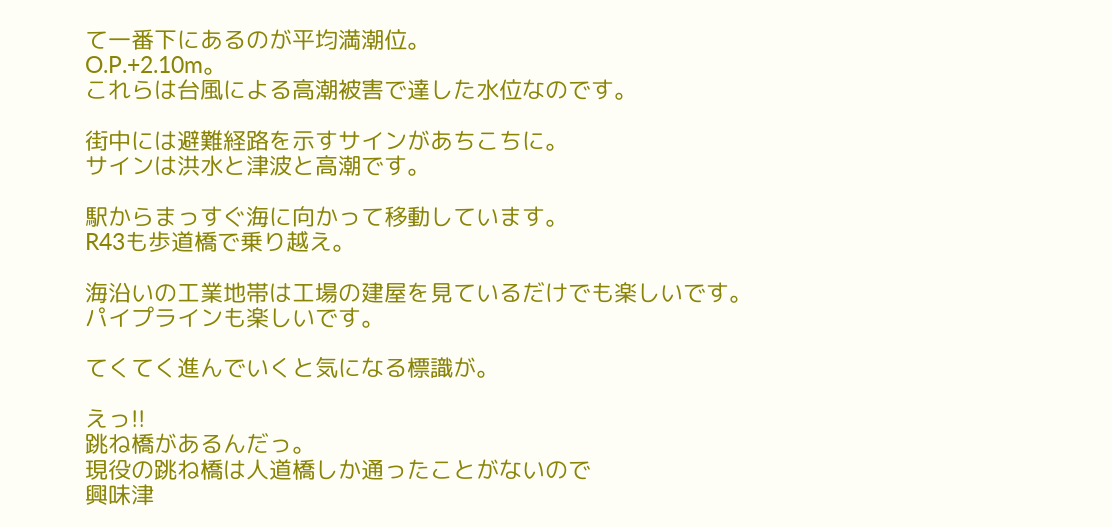て一番下にあるのが平均満潮位。
O.P.+2.10m。
これらは台風による高潮被害で達した水位なのです。

街中には避難経路を示すサインがあちこちに。
サインは洪水と津波と高潮です。

駅からまっすぐ海に向かって移動しています。
R43も歩道橋で乗り越え。

海沿いの工業地帯は工場の建屋を見ているだけでも楽しいです。
パイプラインも楽しいです。

てくてく進んでいくと気になる標識が。

えっ!!
跳ね橋があるんだっ。
現役の跳ね橋は人道橋しか通ったことがないので
興味津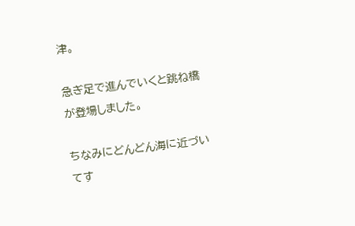津。

急ぎ足で進んでいくと跳ね橋が登場しました。

ちなみにどんどん海に近づいてす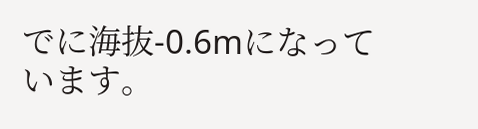でに海抜-0.6mになっています。